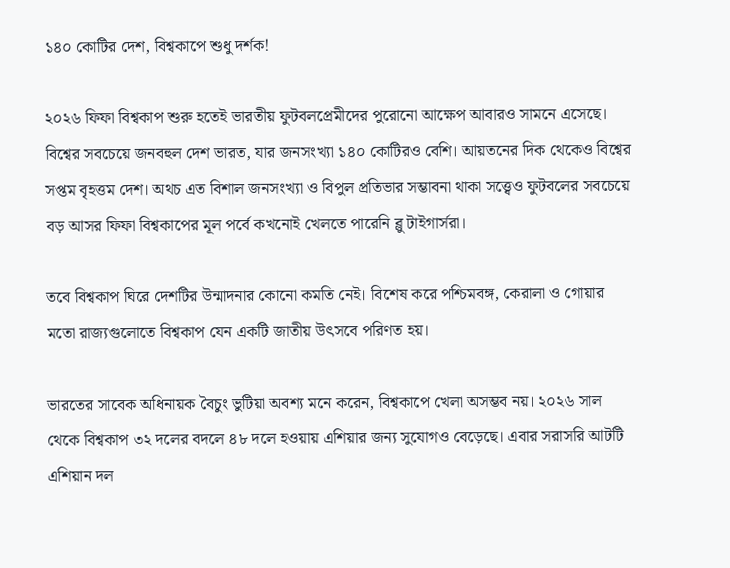১৪০ কোটির দেশ, বিশ্বকাপে শুধু দর্শক!

২০২৬ ফিফা বিশ্বকাপ শুরু হতেই ভারতীয় ফুটবলপ্রেমীদের পুরোনো আক্ষেপ আবারও সামনে এসেছে। বিশ্বের সবচেয়ে জনবহুল দেশ ভারত, যার জনসংখ্যা ১৪০ কোটিরও বেশি। আয়তনের দিক থেকেও বিশ্বের সপ্তম বৃহত্তম দেশ। অথচ এত বিশাল জনসংখ্যা ও বিপুল প্রতিভার সম্ভাবনা থাকা সত্ত্বেও ফুটবলের সবচেয়ে বড় আসর ফিফা বিশ্বকাপের মূল পর্বে কখনোই খেলতে পারেনি ব্লু টাইগার্সরা।

তবে বিশ্বকাপ ঘিরে দেশটির উন্মাদনার কোনো কমতি নেই। বিশেষ করে পশ্চিমবঙ্গ, কেরালা ও গোয়ার মতো রাজ্যগুলোতে বিশ্বকাপ যেন একটি জাতীয় উৎসবে পরিণত হয়।

ভারতের সাবেক অধিনায়ক বৈচুং ভুটিয়া অবশ্য মনে করেন, বিশ্বকাপে খেলা অসম্ভব নয়। ২০২৬ সাল থেকে বিশ্বকাপ ৩২ দলের বদলে ৪৮ দলে হওয়ায় এশিয়ার জন্য সুযোগও বেড়েছে। এবার সরাসরি আটটি এশিয়ান দল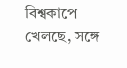বিশ্বকাপে খেলছে, সঙ্গে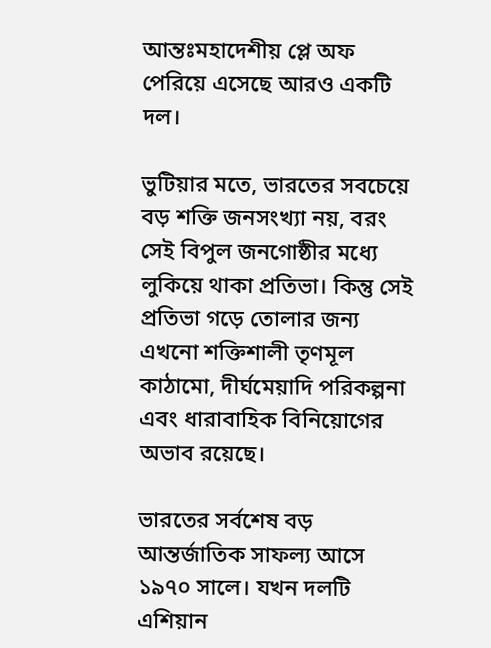আন্তঃমহাদেশীয় প্লে অফ পেরিয়ে এসেছে আরও একটি দল।

ভুটিয়ার মতে, ভারতের সবচেয়ে বড় শক্তি জনসংখ্যা নয়, বরং সেই বিপুল জনগোষ্ঠীর মধ্যে লুকিয়ে থাকা প্রতিভা। কিন্তু সেই প্রতিভা গড়ে তোলার জন্য এখনো শক্তিশালী তৃণমূল কাঠামো, দীর্ঘমেয়াদি পরিকল্পনা এবং ধারাবাহিক বিনিয়োগের অভাব রয়েছে।

ভারতের সর্বশেষ বড় আন্তর্জাতিক সাফল্য আসে ১৯৭০ সালে। যখন দলটি এশিয়ান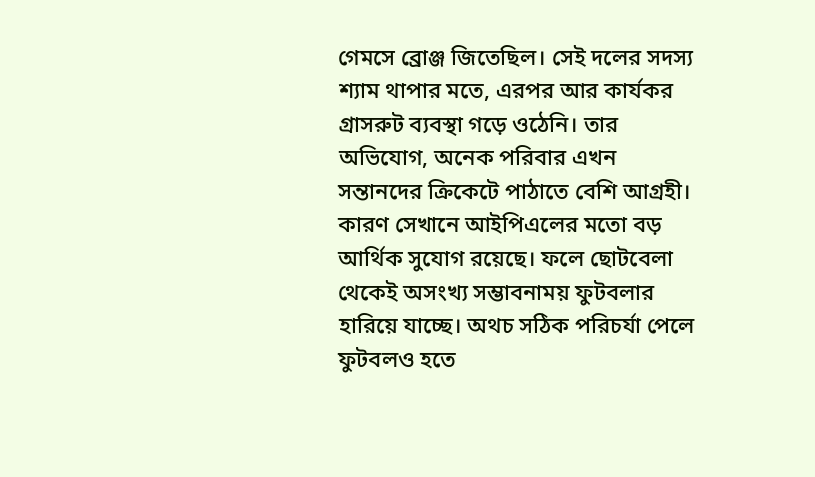গেমসে ব্রোঞ্জ জিতেছিল। সেই দলের সদস্য শ্যাম থাপার মতে, এরপর আর কার্যকর গ্রাসরুট ব্যবস্থা গড়ে ওঠেনি। তার অভিযোগ, অনেক পরিবার এখন সন্তানদের ক্রিকেটে পাঠাতে বেশি আগ্রহী। কারণ সেখানে আইপিএলের মতো বড় আর্থিক সুযোগ রয়েছে। ফলে ছোটবেলা থেকেই অসংখ্য সম্ভাবনাময় ফুটবলার হারিয়ে যাচ্ছে। অথচ সঠিক পরিচর্যা পেলে ফুটবলও হতে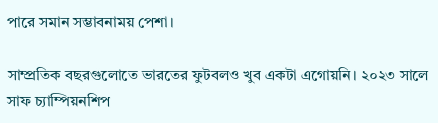পারে সমান সম্ভাবনাময় পেশা।

সাম্প্রতিক বছরগুলোতে ভারতের ফুটবলও খুব একটা এগোয়নি। ২০২৩ সালে সাফ চ্যাম্পিয়নশিপ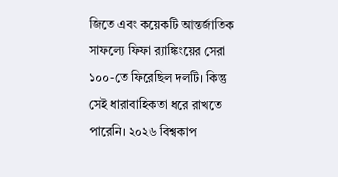জিতে এবং কয়েকটি আন্তর্জাতিক সাফল্যে ফিফা র‍্যাঙ্কিংয়ের সেরা ১০০-তে ফিরেছিল দলটি। কিন্তু সেই ধারাবাহিকতা ধরে রাখতে পারেনি। ২০২৬ বিশ্বকাপ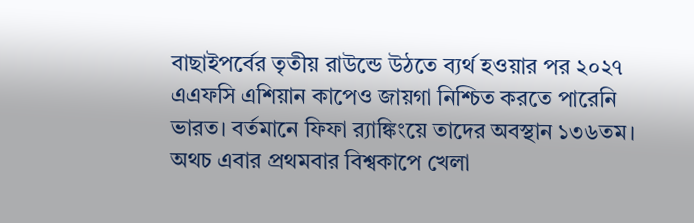বাছাইপর্বের তৃতীয় রাউন্ডে উঠতে ব্যর্থ হওয়ার পর ২০২৭ এএফসি এশিয়ান কাপেও জায়গা নিশ্চিত করতে পারেনি ভারত। বর্তমানে ফিফা র‍্যাঙ্কিংয়ে তাদের অবস্থান ১৩৬তম। অথচ এবার প্রথমবার বিশ্বকাপে খেলা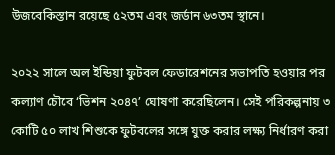উজবেকিস্তান রয়েছে ৫২তম এবং জর্ডান ৬৩তম স্থানে।

২০২২ সালে অল ইন্ডিয়া ফুটবল ফেডারেশনের সভাপতি হওয়ার পর কল্যাণ চৌবে ‘ভিশন ২০৪৭’ ঘোষণা করেছিলেন। সেই পরিকল্পনায় ৩ কোটি ৫০ লাখ শিশুকে ফুটবলের সঙ্গে যুক্ত করার লক্ষ্য নির্ধারণ করা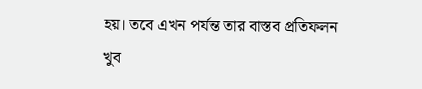হয়। তবে এখন পর্যন্ত তার বাস্তব প্রতিফলন খুব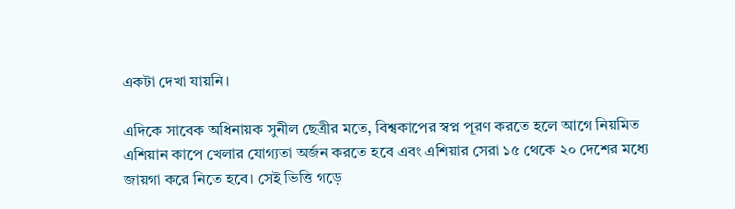একটা দেখা যায়নি।

এদিকে সাবেক অধিনায়ক সুনীল ছেত্রীর মতে, বিশ্বকাপের স্বপ্ন পূরণ করতে হলে আগে নিয়মিত এশিয়ান কাপে খেলার যোগ্যতা অর্জন করতে হবে এবং এশিয়ার সেরা ১৫ থেকে ২০ দেশের মধ্যে জায়গা করে নিতে হবে। সেই ভিত্তি গড়ে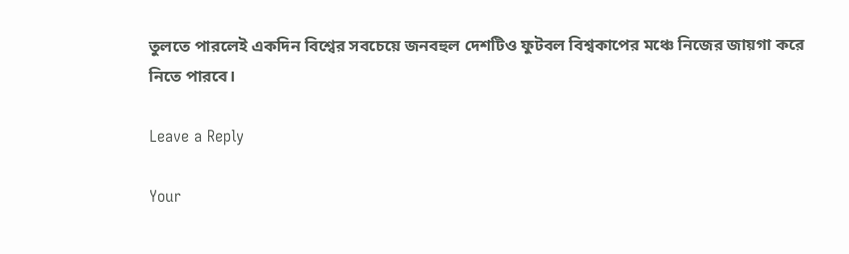তুলতে পারলেই একদিন বিশ্বের সবচেয়ে জনবহুল দেশটিও ফুটবল বিশ্বকাপের মঞ্চে নিজের জায়গা করে নিতে পারবে।

Leave a Reply

Your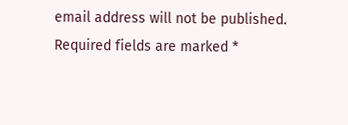email address will not be published. Required fields are marked *